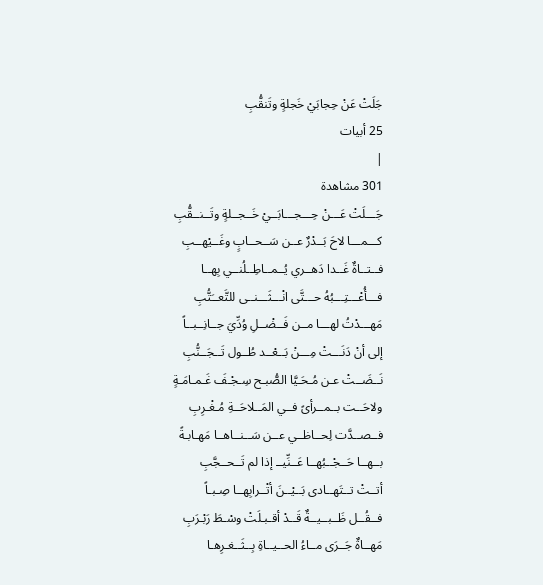جَلَتْ عَنْ حِجابَيْ خَجلةٍ وتَنقُّبِ
25 أبيات
|
301 مشاهدة
جَـــلَتْ عَـــنْ حِـــجـــابَــيْ خَــجــلةٍ وتَــنــقُّبِ
كـــمـــا لاحَ بَــدْرٌ عــن سَــحــابٍ وغَــيْهــبِ
فــتــاةٌ غَــدا دَهــري يُــمــاطِــلُنــي بِهــا
فـــأُعْـــتِـــبُهُ حـــتَّى انْـــثَـــنــى للتَّعــَتُّبِ
مَهـــدْتُ لهـــا مــن فَــضْــلِ وُدِّيَ جــانِــبــاً
إلى أنْ دَنَـــتْ مِـــنْ بَــعْــد طُــول تَــجَــنُّبِ
نَــضَــتْ عـن مُـحَـيَّا الصُّبـح سِـجْـفَ غَـمـامَـةٍ
ولاحَــت بــمــرأىً فــي المَــلاحَــةِ مُـغْـرِبِ
فــصــدَّت لِحــاظــي عــن سَــنــاهــا مَهـابـةً
بــهــا حَــجْــبُهــا عَــنِّيــ إذا لم تَــحــجَّبِ
أتــتْ تــتَهــادى بَــيْــنَ أتْــرابِهــا صِـبـاً
فــقُــل ظَــبــيــةٌ قَــدْ أقـبـلَتْ وسْـطَ رَبْـرَبِ
مَهــاةٌ جَــرَى مــاءُ الحــيــاةِ بِــثَــغـرِهـا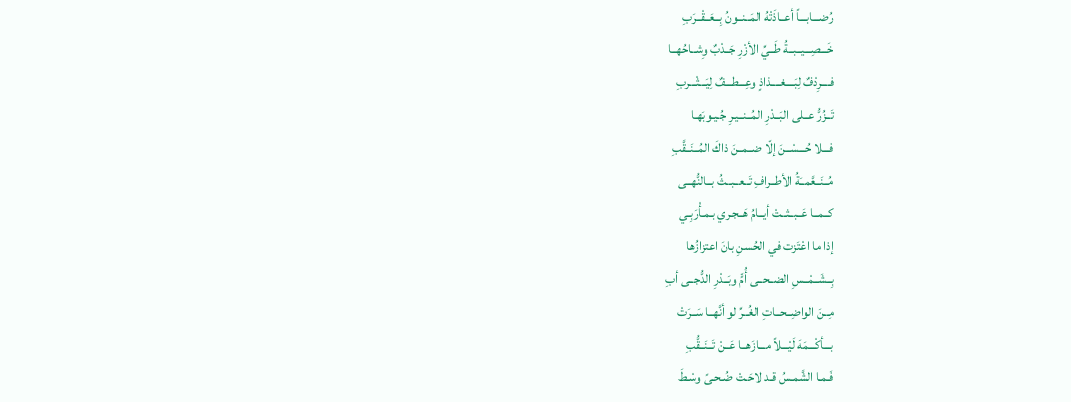رُضـــابـــاً أعــاذَتْهُ المَــنــونُ بِــعَــقْــرَبِ
خَـــصِـــيــبــةُ طَــيِّ الأزْرِ جَــدْبٌ وِشــاحُهــا
فــــرِدْفٌ لِبَــــغــــذاذٍ وعِـــطـــفٌ لِيَـــثْـــربِ
تَــزُرُّ عــلى البَــدْرِ المُــنــيـرِ جُـيـوبَهـا
فـــلا حُـــسْــنَ إلّا ضــمــنَ ذاكَ المُــنَــقَّبِ
مُــنَــعَّمــَةُ الأطــرافِ تَــعــبــثُ بــالنُّهــى
كــمــا عَــبــثــتْ أيــامُ هَــجـري بـمـأْرَبِـي
إذا ما اعْتَزت في الحُسنِ بانَ اعتزازُها
بِــشَــمْــسِ الضــحــى أُمٍّ وبَــدْرِ الدُّجــى أبِ
مِــنَ الواضِــحــاتِ الغُــرِّ لو أنَّهــا سَــرَتْ
بـــأكْـــمَهَ لَيْـــلاً مـــازَهــا عَــنْ تَــنَــقُّبِ
فَـمـا الشَّمـسُ قـد لاحَـتْ ضُـحـىً وسْـطَ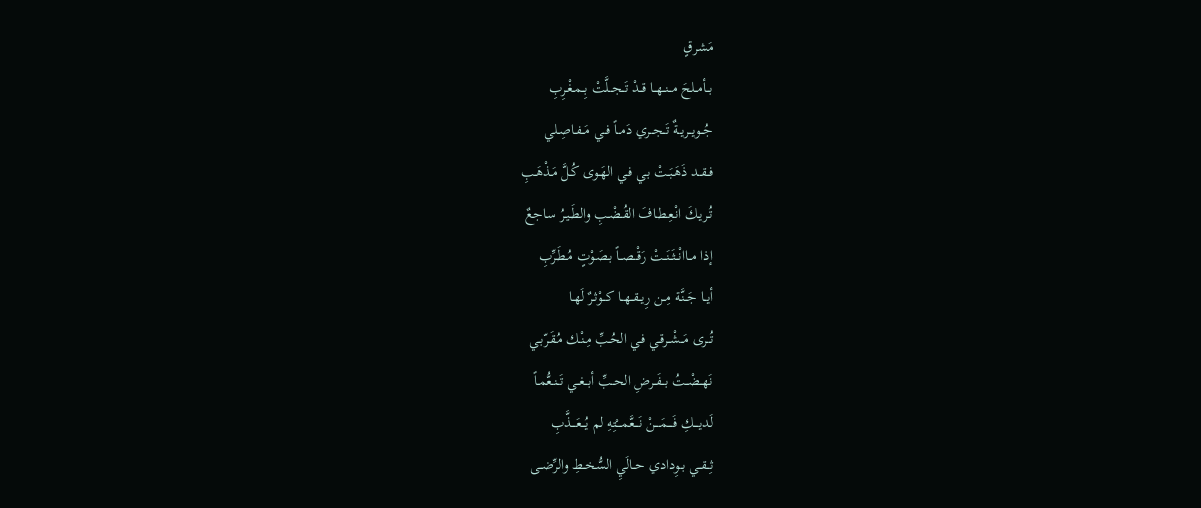مَشرقٍ
بــأمــلحَ مــنــهــا قــدْ تَــجــلَّتْ بِــمـغْـرِبِ
جُــويــريــةٌ تَــجــري دَمــاً فــي مَــفـاصِـلي
فــقــد ذَهَـبَـتْ بـي فـي الهَـوى كُـلَّ مَـذْهَـبِ
تُـريـكَ انْـعِـطـافَ القُـضْـبِ والطَـيـرُ سـاجعٌ
إذا مــاانْــثَــنَــتْ رَقْــصــاً بـصَـوْتٍ مُـطَـرِّبِ
أيــا جَــنَّة مِــن رِيــقــهــا كــوْثـرٌ لَهـا
تُــرى مَــشْــرقـي فـي الحُـبِّ مِـنْـك مُـقَـرّبـي
نَهــضْــتُ بــفَــرضِ الحــبِّ أبــغــي تَــنـعُّمـاً
لَديــــكِ فَــــمَــــنْ نَـــعَّمـــْتِهِ لم يُـــعَـــذَّبِ
ثِــقــي بــوِدادي حــالَيِ السُّخــطِ والرِّضــى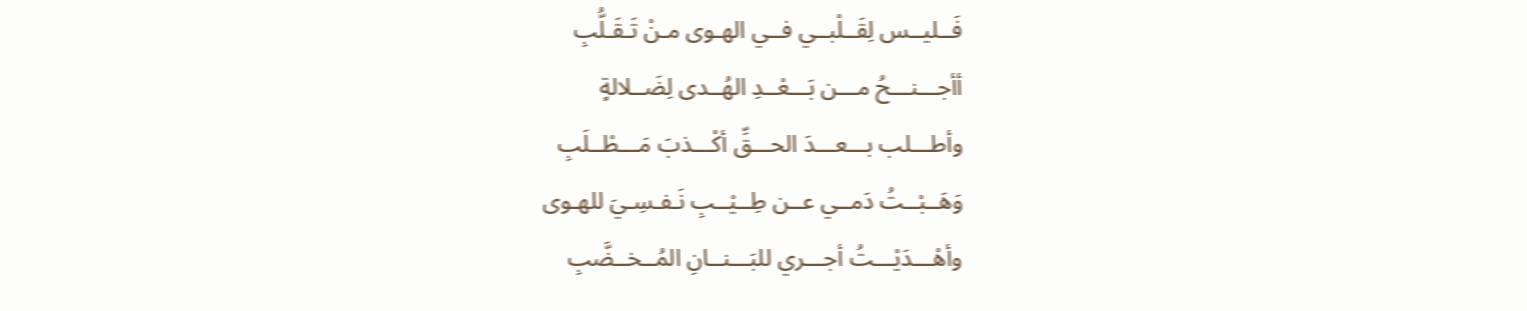فَــليــس لِقَــلْبــي فــي الهـوى مـنْ تَـقَـلُّبِ
أأجـــنـــحُ مـــن بَـــعْــدِ الهُــدى لِضَــلالةٍ
وأطـــلب بـــعـــدَ الحـــقِّ أكْـــذبَ مَـــطْــلَبِ
وَهَــبْــتُ دَمــي عــن طِــيْــبِ نَـفـسِـيَ للهـوى
وأهْـــدَيْـــتُ أجـــري للبَـــنــانِ المُــخــضَّبِ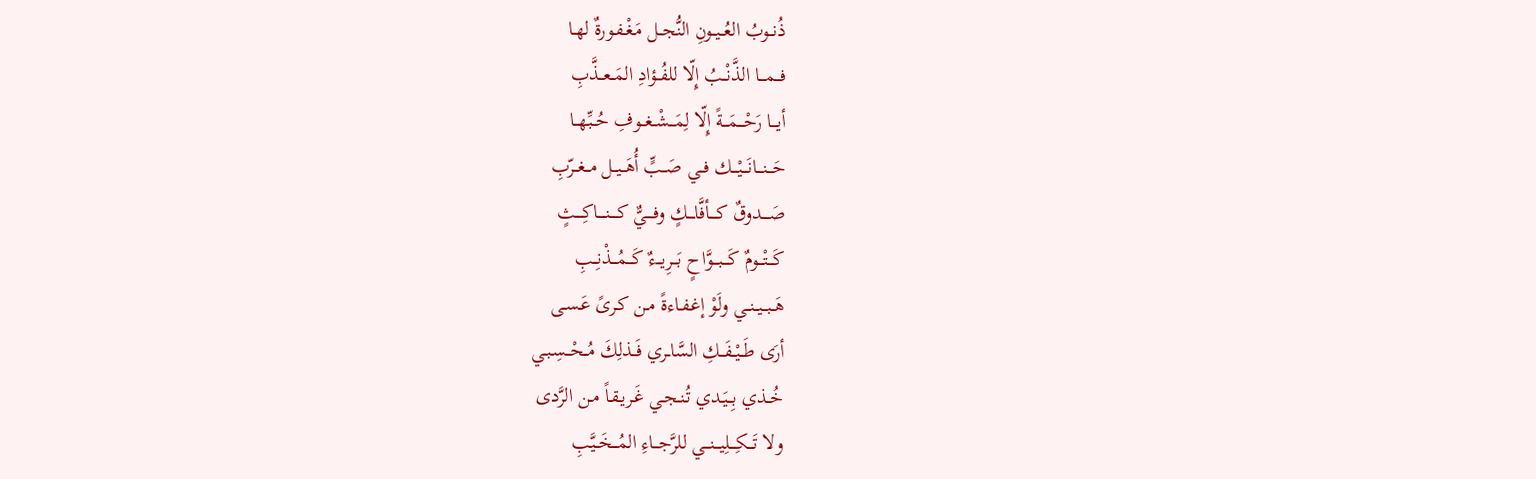ذُنــوبُ العُــيــونِ النُّجــل مَـغْـفـورةٌ لهـا
فـــمـــا الذَّنْــبُ إِلّا للفُــؤادِ المَــعــذَّبِ
أيـــا رَحْـــمَـــةً إِلّا لِمَـــشْــغــوفِ حُــبِّهــا
حَـــنـــانَـــيْـــك فــي صَــبٍّ أُهَــيــل مــغــرّبِ
صَــــدوقٌ كــــأفَّاــــكٍ وفــــيٌّ كــــنــــاكِــــثٍ
كَـــتْـــومٌ كَـــبـــوَّاحٍ بَـــرِيـــءٌ كَـــمُـــذْنِــبِ
هَــبــيــنــي ولَوْ إغـفـاءةً مـن كـرىً عَـسـى
أرَى طَــيْــفَــكِ السَّاــري فَــذلِكَ مُــحْــسِـبـي
خُــذي بِــيَـدي تُـنـجـي غَـريـقـاً مـن الرَّدى
ولا تَـــكِـــلِيـــنـــي للرَّجـــاءِ المُـــخَــيَّبِ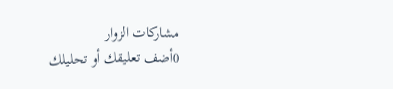مشاركات الزوار
0أضف تعليقك أو تحليلك